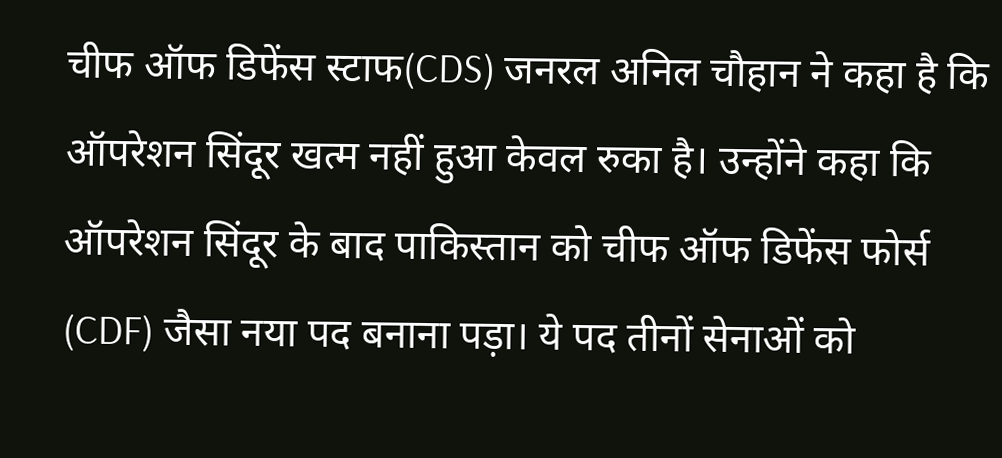चीफ ऑफ डिफेंस स्टाफ(CDS) जनरल अनिल चौहान ने कहा है कि ऑपरेशन सिंदूर खत्म नहीं हुआ केवल रुका है। उन्होंने कहा कि ऑपरेशन सिंदूर के बाद पाकिस्तान को चीफ ऑफ डिफेंस फोर्स (CDF) जैसा नया पद बनाना पड़ा। ये पद तीनों सेनाओं को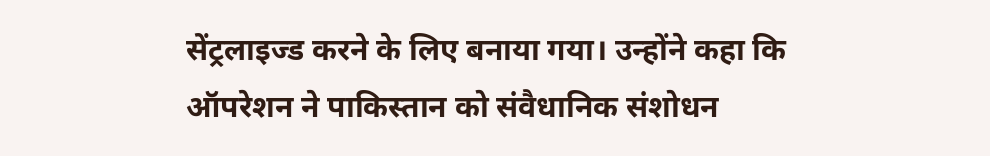सेंट्रलाइज्ड करने के लिए बनाया गया। उन्होंने कहा कि ऑपरेशन ने पाकिस्तान को संवैधानिक संशोधन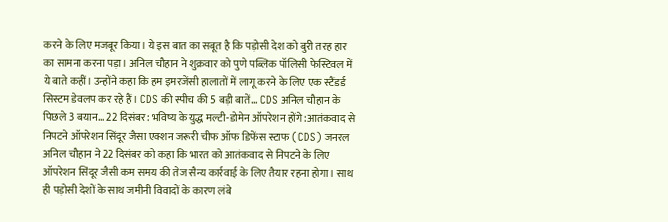करने के लिए मजबूर किया। ये इस बात का सबूत है कि पड़ोसी देश को बुरी तरह हार का सामना करना पड़ा। अनिल चौहान ने शुक्रवार को पुणे पब्लिक पॉलिसी फेस्टिवल में ये बाते कहीं। उन्होंने कहा कि हम इमरजेंसी हालातों में लागू करने के लिए एक स्टैंडर्ड सिस्टम डेवलप कर रहे हैं। CDS की स्पीच की 5 बड़ी बातें… CDS अनिल चौहान के पिछले 3 बयान… 22 दिसंबर: भविष्य के युद्ध मल्टी-डोमेन ऑपरेशन होंगे:आतंकवाद से निपटने ऑपरेशन सिंदूर जैसा एक्शन जरूरी चीफ ऑफ डिफेंस स्टाफ (CDS) जनरल अनिल चौहान ने 22 दिसंबर को कहा कि भारत को आतंकवाद से निपटने के लिए ऑपरेशन सिंदूर जैसी कम समय की तेज सैन्य कार्रवाई के लिए तैयार रहना होगा। साथ ही पड़ोसी देशों के साथ जमीनी विवादों के कारण लंबे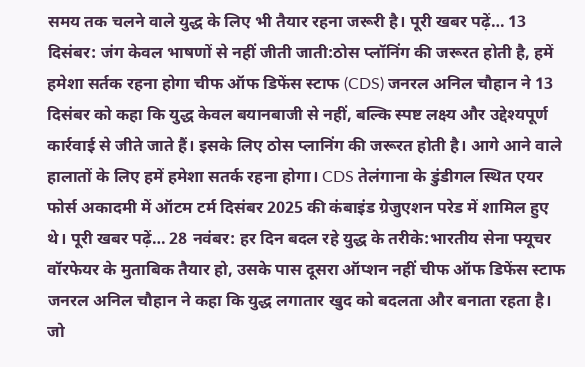समय तक चलने वाले युद्ध के लिए भी तैयार रहना जरूरी है। पूरी खबर पढ़ें… 13 दिसंबर: जंग केवल भाषणों से नहीं जीती जाती:ठोस प्लॉनिंग की जरूरत होती है, हमें हमेशा सर्तक रहना होगा चीफ ऑफ डिफेंस स्टाफ (CDS) जनरल अनिल चौहान ने 13 दिसंबर को कहा कि युद्ध केवल बयानबाजी से नहीं, बल्कि स्पष्ट लक्ष्य और उद्देश्यपूर्ण कार्रवाई से जीते जाते हैं। इसके लिए ठोस प्लानिंग की जरूरत होती है। आगे आने वाले हालातों के लिए हमें हमेशा सतर्क रहना होगा। CDS तेलंगाना के डुंडीगल स्थित एयर फोर्स अकादमी में ऑटम टर्म दिसंबर 2025 की कंबाइंड ग्रेजुएशन परेड में शामिल हुए थे। पूरी खबर पढ़ें… 28 नवंबर: हर दिन बदल रहे युद्ध के तरीके:भारतीय सेना फ्यूचर वॉरफेयर के मुताबिक तैयार हो, उसके पास दूसरा ऑप्शन नहीं चीफ ऑफ डिफेंस स्टाफ जनरल अनिल चौहान ने कहा कि युद्ध लगातार खुद को बदलता और बनाता रहता है। जो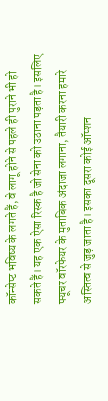कॉन्सेप्ट भविष्य के लगते हैं, वे लागू होने से पहले ही पुराने भी हो सकते हैं। यह एक ऐसा रिस्क है जो सेना को उठाना पड़ता है। इसलिए फ्यूचर वॉरफेयर के मुताबिक अंदाजा लगाना, तैयारी करना हमारे अस्तित्व से जुड़ जाता है। इसका दूसरा कोई ऑप्शन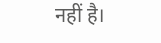नहीं है।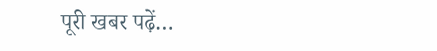पूरी खबर पढ़ें…